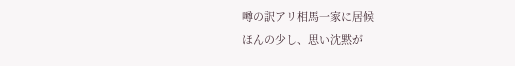噂の訳アリ相馬一家に居候
ほんの少し、思い沈黙が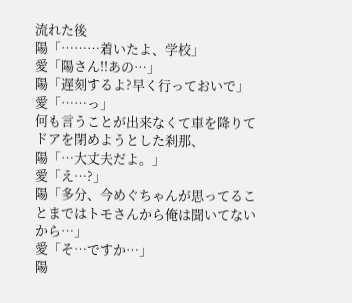流れた後
陽「………着いたよ、学校」
愛「陽さん!!あの…」
陽「遅刻するよ?早く行っておいで」
愛「……っ」
何も言うことが出来なくて車を降りてドアを閉めようとした刹那、
陽「…大丈夫だよ。」
愛「え…?」
陽「多分、今めぐちゃんが思ってることまではトモさんから俺は聞いてないから…」
愛「そ…ですか…」
陽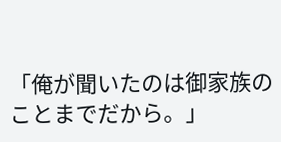「俺が聞いたのは御家族のことまでだから。」